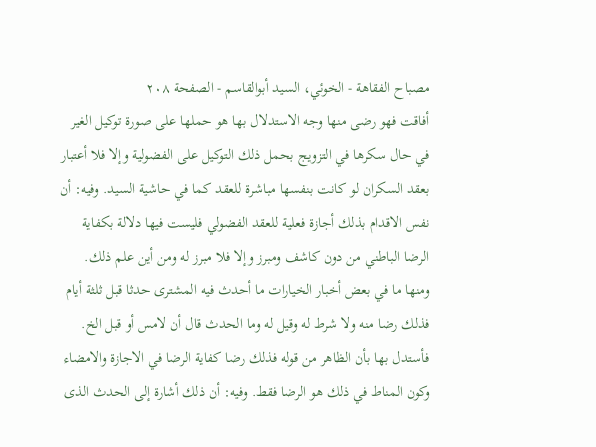مصباح الفقاهة - الخوئي، السيد أبوالقاسم - الصفحة ٢٠٨
أفاقت فهو رضى منها وجه الاستدلال بها هو حملها على صورة توكيل الغير في حال سكرها في التزويج بحمل ذلك التوكيل على الفضولية وإلا فلا أعتبار بعقد السكران لو كانت بنفسها مباشرة للعقد كما في حاشية السيد. وفيه: أن نفس الاقدام بذلك أجازة فعلية للعقد الفضولي فليست فيها دلالة بكفاية الرضا الباطني من دون كاشف ومبرز وإلا فلا مبرز له ومن أين علم ذلك. ومنها ما في بعض أخبار الخيارات ما أحدث فيه المشترى حدثا قبل ثلثة أيام فذلك رضا منه ولا شرط له وقيل له وما الحدث قال أن لامس أو قبل الخ. فأستدل بها بأن الظاهر من قوله فذلك رضا كفاية الرضا في الاجازة والامضاء وكون المناط في ذلك هو الرضا فقط. وفيه: أن ذلك أشارة إلى الحدث الذى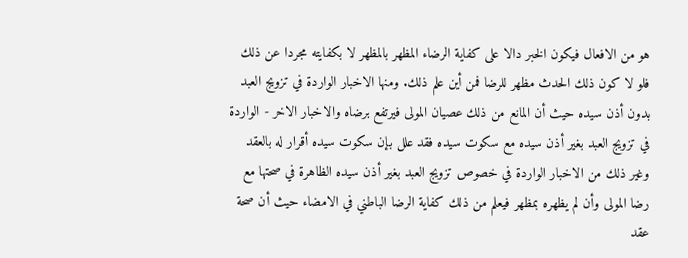هو من الافعال فيكون الخبر دالا على كفاية الرضاء المظهر بالمظهر لا بكفايته مجردا عن ذلك فلو لا كون ذلك الحدث مظهر للرضا فمن أين علم ذلك. ومنها الاخبار الواردة في تزويج العبد بدون أذن سيده حيث أن المانع من ذلك عصيان المولى فيرتفع برضاه والاخبار الاخر - الواردة في تزويج العبد بغير أذن سيده مع سكوت سيده فقد علل بإن سكوت سيده أقرار له بالعقد وغير ذلك من الاخبار الواردة في خصوص تزويج العبد بغير أذن سيده الظاهرة في صحتها مع رضا المولى وأن لم يظهره بمظهر فيعلم من ذلك كفاية الرضا الباطني في الامضاء حيث أن صحة عقد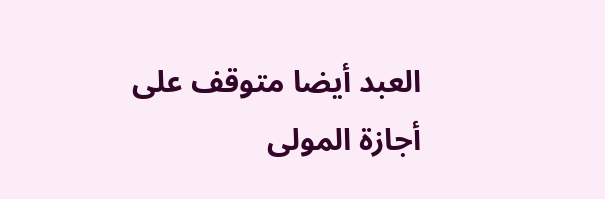العبد أيضا متوقف على أجازة المولى